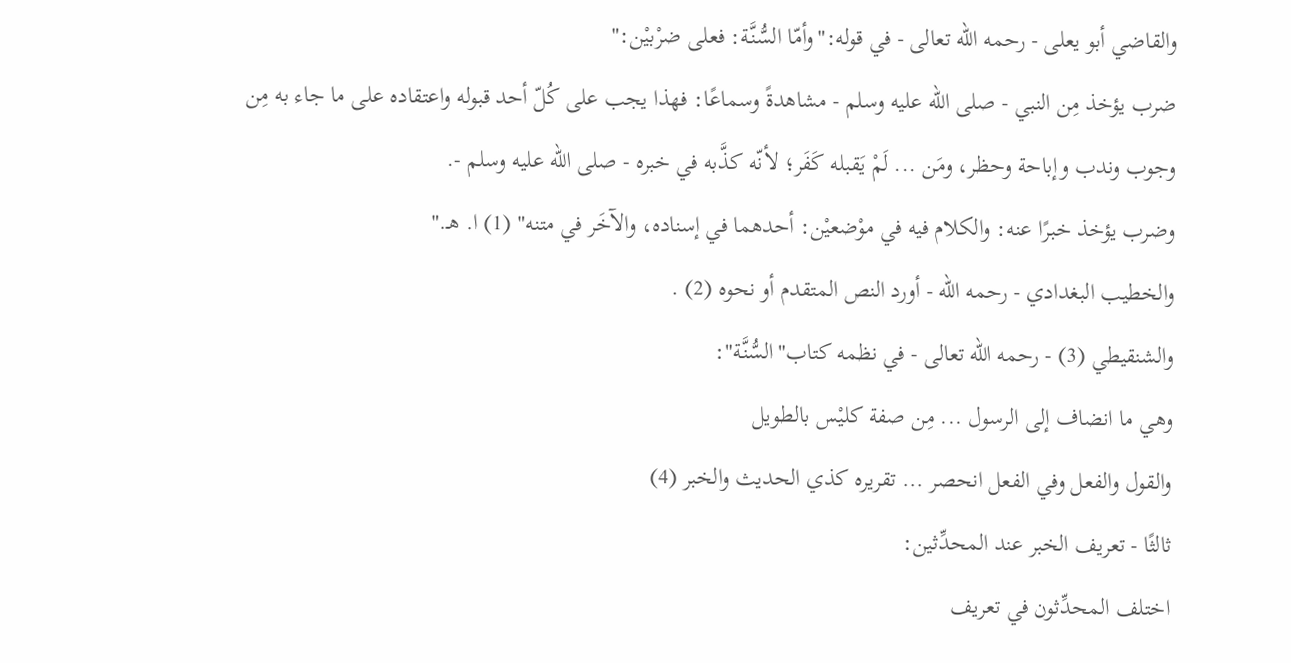والقاضي أبو يعلى - رحمه الله تعالى - في قوله:"وأمّا السُّنَّة: فعلى ضرْبيْن:"
ضرب يؤخذ مِن النبي - صلى الله عليه وسلم - مشاهدةً وسماعًا: فهذا يجب على كُلّ أحد قبوله واعتقاده على ما جاء به مِن وجوب وندب وإباحة وحظر، ومَن ... لَمْ يَقبله كَفَر؛ لأنّه كذَّبه في خبره - صلى الله عليه وسلم -.
وضرب يؤخذ خبرًا عنه: والكلام فيه في موْضعيْن: أحدهما في إسناده، والآخَر في متنه" (1) ا. هـ."
والخطيب البغدادي - رحمه الله - أورد النص المتقدم أو نحوه (2) .
والشنقيطي (3) - رحمه الله تعالى - في نظمه كتاب"السُّنَّة":
وهي ما انضاف إلى الرسول ... مِن صفة كليْس بالطويل
والقول والفعل وفي الفعل انحصر ... تقريره كذي الحديث والخبر (4)
ثالثًا - تعريف الخبر عند المحدِّثين:
اختلف المحدِّثون في تعريف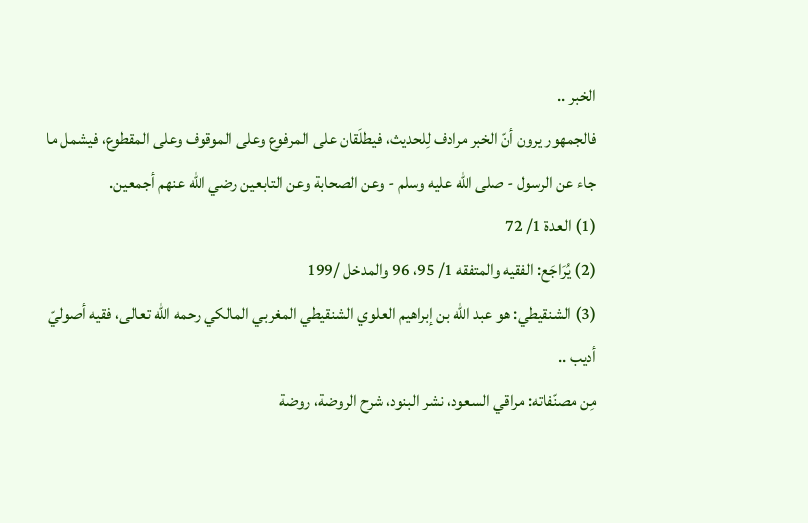الخبر ..
فالجمهور يرون أنّ الخبر مرادف لِلحديث، فيطلَقان على المرفوع وعلى الموقوف وعلى المقطوع، فيشمل ما جاء عن الرسول - صلى الله عليه وسلم - وعن الصحابة وعن التابعين رضي الله عنهم أجمعين.
(1) العدة 1/ 72
(2) يُرَاجَع: الفقيه والمتفقه 1/ 95، 96 والمدخل /199
(3) الشنقيطي: هو عبد الله بن إبراهيم العلوي الشنقيطي المغربي المالكي رحمه الله تعالى، فقيه أصوليّ أديب ..
مِن مصنّفاته: مراقي السعود، نشر البنود، شرح الروضة، روضة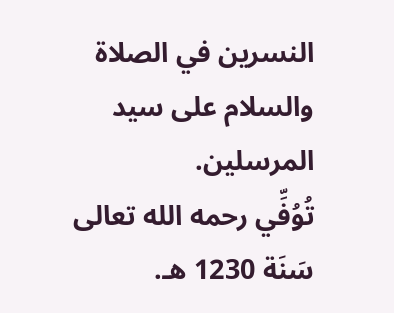النسرين في الصلاة والسلام على سيد المرسلين.
تُوُفِّي رحمه الله تعالى سَنَة 1230 هـ.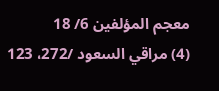معجم المؤلفين 6/ 18
(4) مراقي السعود /272، 123